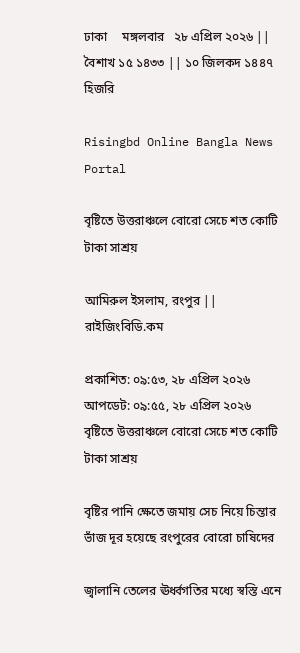ঢাকা     মঙ্গলবার   ২৮ এপ্রিল ২০২৬ ||  বৈশাখ ১৫ ১৪৩৩ || ১০ জিলকদ ১৪৪৭ হিজরি

Risingbd Online Bangla News Portal

বৃষ্টিতে উত্তরাঞ্চলে বোরো সেচে শত কোটি টাকা সাশ্রয়

আমিরুল ইসলাম, রংপুর || রাইজিংবিডি.কম

প্রকাশিত: ০৯:৫৩, ২৮ এপ্রিল ২০২৬   আপডেট: ০৯:৫৫, ২৮ এপ্রিল ২০২৬
বৃষ্টিতে উত্তরাঞ্চলে বোরো সেচে শত কোটি টাকা সাশ্রয়

বৃষ্টির পানি ক্ষেতে জমায় সেচ নিয়ে চিন্তার ভাঁজ দূর হয়েছে রংপুরের বোরো চাষিদের

জ্বালানি তেলের ঊর্ধ্বগতির মধ্যে স্বস্তি এনে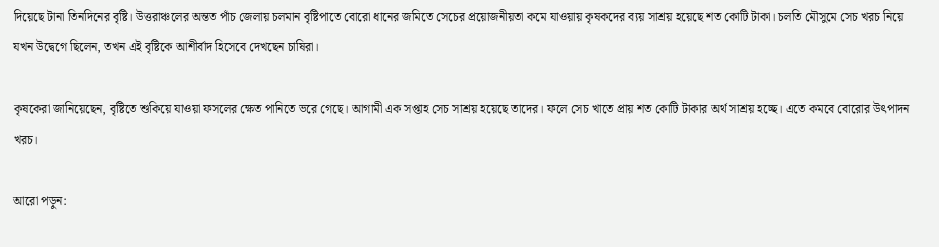দিয়েছে টানা তিনদিনের বৃষ্টি। উত্তরাঞ্চলের অন্তত পাঁচ জেলায় চলমান বৃষ্টিপাতে বোরো ধানের জমিতে সেচের প্রয়োজনীয়তা কমে যাওয়ায় কৃষকদের ব্যয় সাশ্রয় হয়েছে শত কোটি টাকা। চলতি মৌসুমে সেচ খরচ নিয়ে যখন উদ্বেগে ছিলেন, তখন এই বৃষ্টিকে আশীর্বাদ হিসেবে দেখছেন চাষিরা।

কৃষকেরা জানিয়েছেন, বৃষ্টিতে শুকিয়ে যাওয়া ফসলের ক্ষেত পানিতে ভরে গেছে। আগামী এক সপ্তাহ সেচ সাশ্রয় হয়েছে তাদের। ফলে সেচ খাতে প্রায় শত কোটি টাকার অর্থ সাশ্রয় হচ্ছে। এতে কমবে বোরোর উৎপাদন খরচ।

আরো পড়ুন: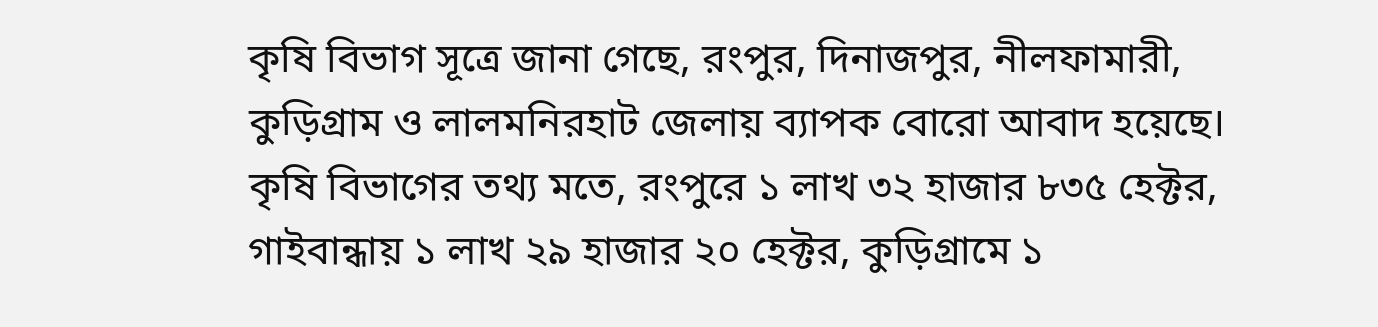কৃষি বিভাগ সূত্রে জানা গেছে, রংপুর, দিনাজপুর, নীলফামারী, কুড়িগ্রাম ও লালমনিরহাট জেলায় ব্যাপক বোরো আবাদ হয়েছে। কৃষি বিভাগের তথ্য মতে, রংপুরে ১ লাখ ৩২ হাজার ৮৩৫ হেক্টর, গাইবান্ধায় ১ লাখ ২৯ হাজার ২০ হেক্টর, কুড়িগ্রামে ১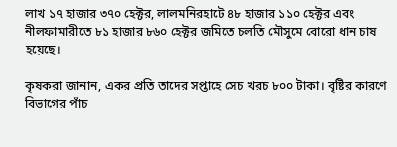লাখ ১৭ হাজার ৩৭০ হেক্টর, লালমনিরহাটে ৪৮ হাজার ১১০ হেক্টর এবং নীলফামারীতে ৮১ হাজার ৮৬০ হেক্টর জমিতে চলতি মৌসুমে বোরো ধান চাষ হয়েছে।

কৃষকরা জানান, একর প্রতি তাদের সপ্তাহে সেচ খরচ ৮০০ টাকা। বৃষ্টির কারণে বিভাগের পাঁচ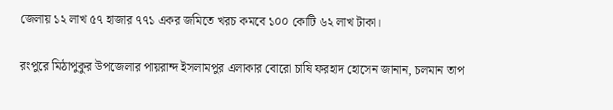জেলায় ১২ লাখ ৫৭ হাজার ৭৭১ একর জমিতে খরচ কমবে ১০০ কোটি ৬২ লাখ টাকা।

রংপুরে মিঠাপুকুর উপজেলার পায়রান্দ ইসলামপুর এলাকার বোরো চাষি ফরহাদ হোসেন জানান, চলমান তাপ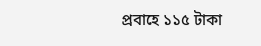প্রবাহে ১১৫ টাকা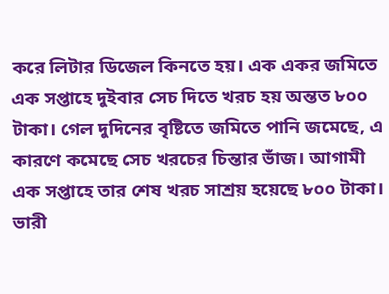করে লিটার ডিজেল কিনতে হয়। এক একর জমিতে এক সপ্তাহে দুইবার সেচ দিতে খরচ হয় অন্তত ৮০০ টাকা। গেল দুদিনের বৃষ্টিতে জমিতে পানি জমেছে, এ কারণে কমেছে সেচ খরচের চিন্তার ভাঁজ। ‌আগামী এক সপ্তাহে তার শেষ খরচ সাশ্রয় হয়েছে ৮০০ টাকা। ভারী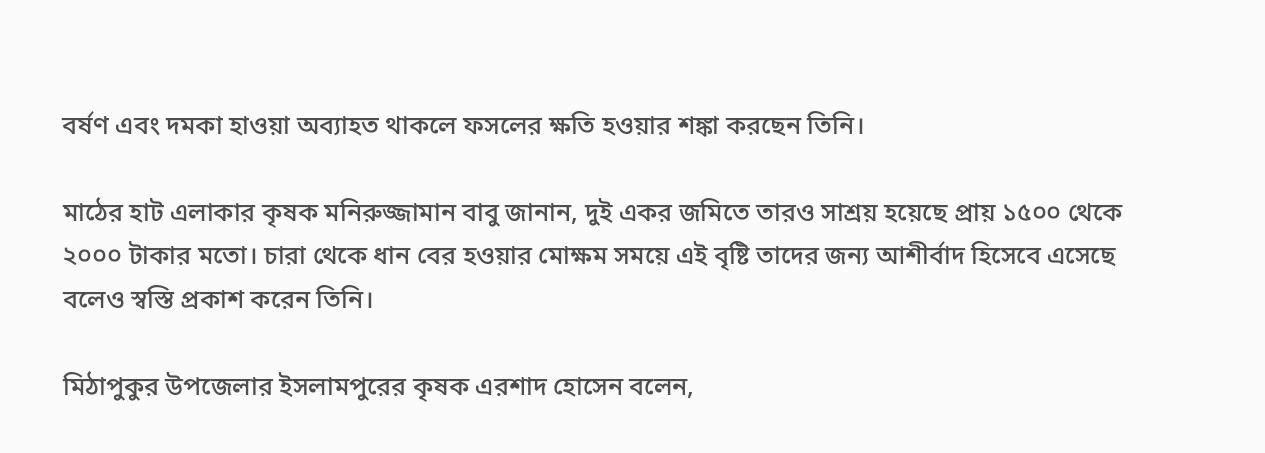বর্ষণ এবং দমকা হাওয়া অব্যাহত থাকলে ফসলের ক্ষতি হওয়ার শঙ্কা করছেন তিনি।

মাঠের হাট এলাকার কৃষক মনিরুজ্জামান বাবু জানান, দুই একর জমিতে তারও সাশ্রয় হয়েছে প্রায় ১৫০০ থেকে ২০০০ টাকার মতো। চারা থেকে ধান বের হওয়ার মোক্ষম সময়ে এই বৃষ্টি তাদের জন্য আশীর্বাদ হিসেবে এসেছে বলেও স্বস্তি প্রকাশ করেন তিনি।

মিঠাপুকুর উপজেলার ইসলামপুরের কৃষক এরশাদ হোসেন বলেন,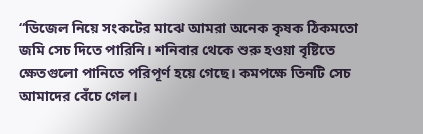“ডিজেল নিয়ে সংকটের মাঝে আমরা অনেক কৃষক ঠিকমতো জমি সেচ দিতে পারিনি। শনিবার থেকে শুরু হওয়া বৃষ্টিতে ক্ষেতগুলো পানিতে পরিপূর্ণ হয়ে গেছে। কমপক্ষে তিনটি সেচ আমাদের বেঁচে গেল।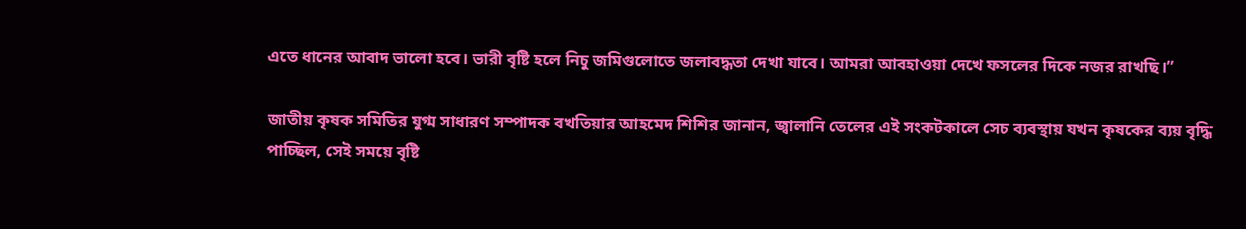এতে ধানের আবাদ ভালো হবে। ভারী বৃষ্টি হলে নিচু জমিগুলোতে জলাবদ্ধতা দেখা যাবে। আমরা আবহাওয়া দেখে ফসলের দিকে নজর রাখছি।”

জাতীয় কৃষক সমিতির যুগ্ম সাধারণ সম্পাদক বখতিয়ার আহমেদ শিশির জানান, জ্বালানি তেলের এই সংকটকালে সেচ ব্যবস্থায় যখন কৃষকের ব্যয় বৃদ্ধি পাচ্ছিল, সেই সময়ে বৃষ্টি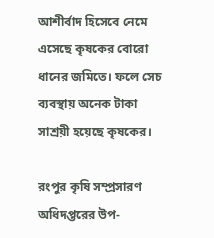আশীর্বাদ হিসেবে নেমে এসেছে কৃষকের বোরো ধানের জমিতে। ফলে সেচ ব্যবস্থায় অনেক টাকা সাশ্রয়ী হয়েছে কৃষকের।

রংপুর কৃষি সম্প্রসারণ অধিদপ্তরের উপ-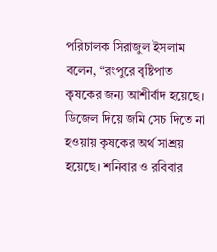পরিচালক সিরাজুল ইসলাম বলেন, “রংপুরে বৃষ্টিপাত কৃষকের জন্য আশীর্বাদ হয়েছে। ডিজেল দিয়ে জমি সেচ দিতে না হওয়ায় কৃষকের অর্থ সাশ্রয় হয়েছে। শনিবার ও রবিবার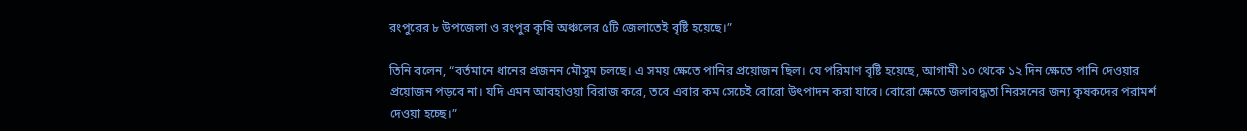রংপুরের ৮ উপজেলা ও রংপুর কৃষি অঞ্চলের ৫টি জেলাতেই বৃষ্টি হয়েছে।”

তিনি বলেন, “বর্তমানে ধানের প্রজনন মৌসুম চলছে। এ সময় ক্ষেতে পানির প্রয়োজন ছিল। যে পরিমাণ বৃষ্টি হয়েছে, আগামী ১০ থেকে ১২ দিন ক্ষেতে পানি দেওয়ার প্রয়োজন পড়বে না। যদি এমন আবহাওয়া বিরাজ করে, তবে এবার কম সেচেই বোরো উৎপাদন করা যাবে। বোরো ক্ষেতে জলাবদ্ধতা নিরসনের জন্য কৃষকদের পরামর্শ দেওয়া হচ্ছে।”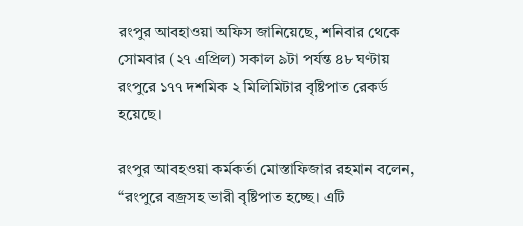রংপুর আবহাওয়া অফিস জানিয়েছে, শনিবার থেকে সোমবার (২৭ এপ্রিল) সকাল ৯টা পর্যন্ত ৪৮ ঘণ্টায় রংপুরে ১৭৭ দশমিক ২ মিলিমিটার বৃষ্টিপাত রেকর্ড হয়েছে।

রংপুর আবহওয়া কর্মকর্তা মোস্তাফিজার রহমান বলেন, “রংপুরে বজ্রসহ ভারী বৃষ্টিপাত হচ্ছে। এটি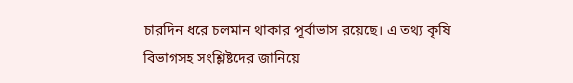চারদিন ধরে চলমান থাকার পূর্বাভাস রয়েছে। এ তথ্য কৃষি বিভাগসহ সংশ্লিষ্টদের জানিয়ে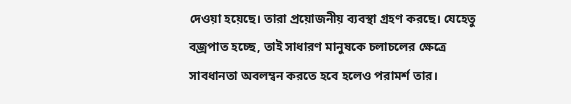দেওয়া হয়েছে। তারা প্রয়োজনীয় ব্যবস্থা গ্রহণ করছে। যেহেতু বজ্রপাত হচ্ছে, তাই সাধারণ মানুষকে চলাচলের ক্ষেত্রে সাবধানতা অবলম্বন করতে হবে হলেও পরামর্শ তার।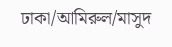ঢাকা/আমিরুল/মাসুদ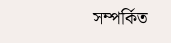সম্পর্কিত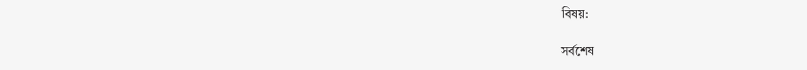বিষয়:

সর্বশেষ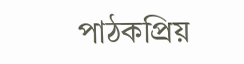পাঠকপ্রিয়